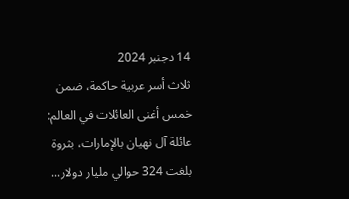14 دجنبر 2024
ثلاث أسر عربية حاكمة، ضمن خمس أغنى العائلات في العالم: عائلة آل نهيان بالإمارات، بثروة بلغت 324 حوالي مليار دولار...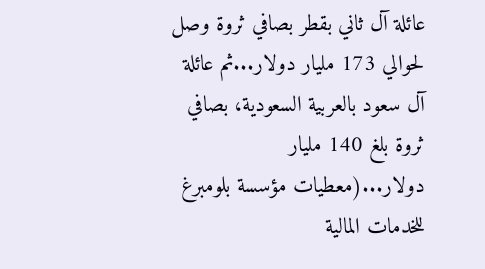عائلة آل ثاني بقطر بصافي ثروة وصل لحوالي 173 مليار دولار...ثم عائلة آل سعود بالعربية السعودية، بصافي ثروة بلغ 140 مليار دولار...(معطيات مؤسسة بلومبرغ للخدمات المالية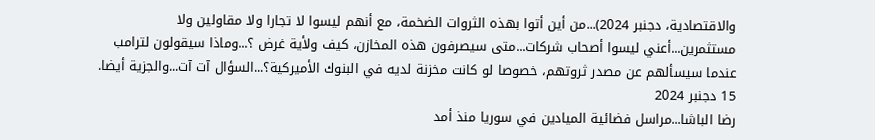والاقتصادية، دجنبر 2024)...من أين أتوا بهذه الثروات الضخمة، مع أنهم ليسوا لا تجارا ولا مقاولين ولا مستثمرين...أعني ليسوا أصحاب شركات...متى سيصرفون هذه المخازن، كيف ولأية غرض ؟...وماذا سيقولون لترامب عندما سيسألهم عن مصدر ثروتهم، خصوصا لو كانت مخزنة لديه في البنوك الأميركية؟...السؤال آت آت...والجزية أيضا.
15 دجنبر 2024
رضا الباشا...مراسل فضائية الميادين في سوريا منذ أمد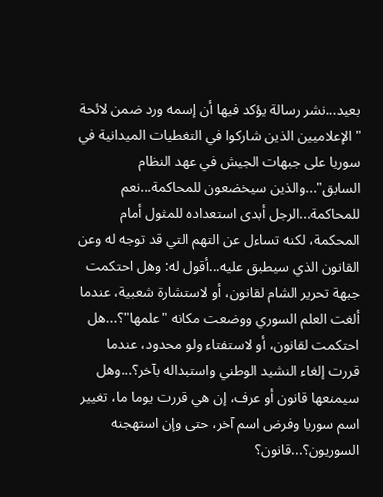بعيد...نشر رسالة يؤكد فيها أن إسمه ورد ضمن لائحة "الإعلاميين الذين شاركوا في التغطيات الميدانية في سوريا على جبهات الجيش في عهد النظام السابق"...والذين سيخضعون للمحاكمة...نعم للمحاكمة...الرجل أبدى استعداده للمثول أمام المحكمة، لكنه تساءل عن التهم التي قد توجه له وعن القانون الذي سيطبق عليه...أقول له: وهل احتكمت جبهة تحرير الشام لقانون، أو لاستشارة شعبية، عندما ألغت العلم السوري ووضعت مكانه "علمها"؟...هل احتكمت لقانون، أو لاستفتاء ولو محدود، عندما قررت إلغاء النشيد الوطني واستبداله بآخر؟...وهل سيمنعها قانون أو عرف، إن هي قررت يوما ما، تغيير اسم سوريا وفرض اسم آخر، حتى وإن استهجنه السوريون؟...قانون؟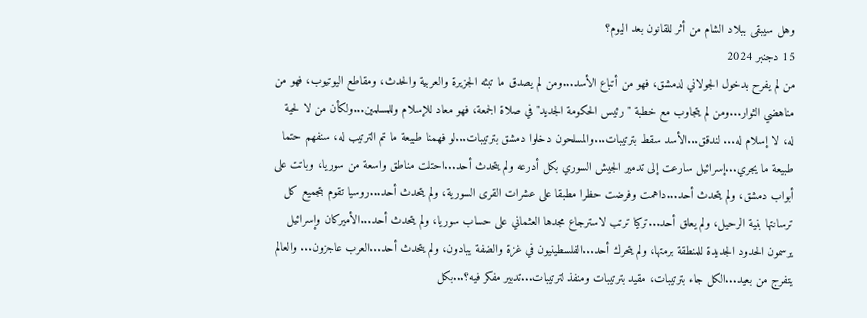وهل سيبقى ببلاد الشام من أثر للقانون بعد اليوم؟
15 دجنبر 2024
من لم يفرح بدخول الجولاني لدمشق، فهو من أتباع الأسد...ومن لم يصدق ما تبثه الجزيرة والعربية والحدث، ومقاطع اليوتيوب، فهو من مناهضي الثوار...ومن لم يتجاوب مع خطبة "رئيس الحكومة الجديد" في صلاة الجمعة، فهو معاد للإسلام وللمسلمين...ولكأن من لا لحية له، لا إسلام له... لندقق...الأسد سقط بترتيبات...والمسلحون دخلوا دمشق بترتيبات...لو فهمنا طبيعة ما تم الترتيب له، سنفهم حتما طبيعة ما يجري...إسرائيل سارعت إلى تدمير الجيش السوري بكل أدرعه ولم يتحدث أحد...احتلت مناطق واسعة من سوريا، وباتت على أبواب دمشق، ولم يتحدث أحد...داهمت وفرضت حظرا مطبقا على عشرات القرى السورية، ولم يتحدث أحد...روسيا تقوم بتجميع كل ترسانتها بنية الرحيل، ولم يعلق أحد...تركيا ترتب لاسترجاع مجدها العثماني على حساب سوريا، ولم يتحدث أحد...الأميركان وإسرائيل يرسمون الحدود الجديدة للمنطقة برمتها، ولم يتحرك أحد...الفلسطينيون في غزة والضفة يبادون، ولم يتحدث أحد...العرب عاجزون... والعالم يتفرج من بعيد...الكل جاء بترتيبات، مقيد بترتيبات ومنفذ لترتيبات...تدبير مفكر فيه؟...بكل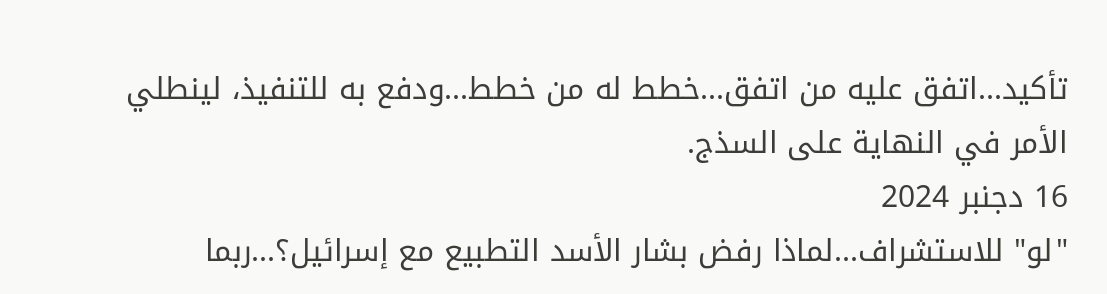تأكيد...اتفق عليه من اتفق...خطط له من خطط...ودفع به للتنفيذ، لينطلي الأمر في النهاية على السذج.
16 دجنبر 2024
"لو" للاستشراف...لماذا رفض بشار الأسد التطبيع مع إسرائيل؟...ربما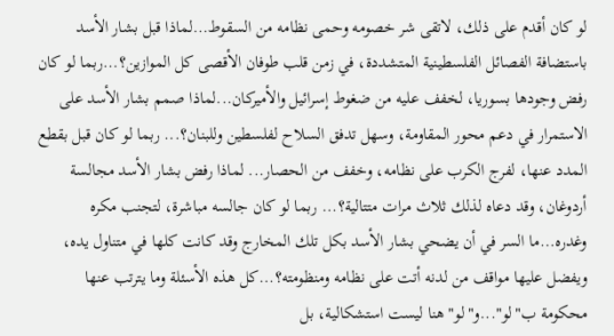لو كان أقدم على ذلك، لاتقى شر خصومه وحمى نظامه من السقوط...لماذا قبل بشار الأسد باستضافة الفصائل الفلسطينية المتشددة، في زمن قلب طوفان الأقصى كل الموازين؟...ربما لو كان رفض وجودها بسوريا، لخفف عليه من ضغوط إسرائيل والأميركان...لماذا صمم بشار الأسد على الاستمرار في دعم محور المقاومة، وسهل تدفق السلاح لفلسطين وللبنان؟... ربما لو كان قبل بقطع المدد عنها، لفرج الكرب على نظامه، وخفف من الحصار... لماذا رفض بشار الأسد مجالسة أردوغان، وقد دعاه لذلك ثلاث مرات متتالية؟... ربما لو كان جالسه مباشرة، لتجنب مكره وغدره...ما السر في أن يضحي بشار الأسد بكل تلك المخارج وقد كانت كلها في متناول يده، ويفضل عليها مواقف من لدنه أتت على نظامه ومنظومته؟...كل هذه الأسئلة وما يترتب عنها محكومة ب"لو"...و"لو" هنا ليست استشكالية، بل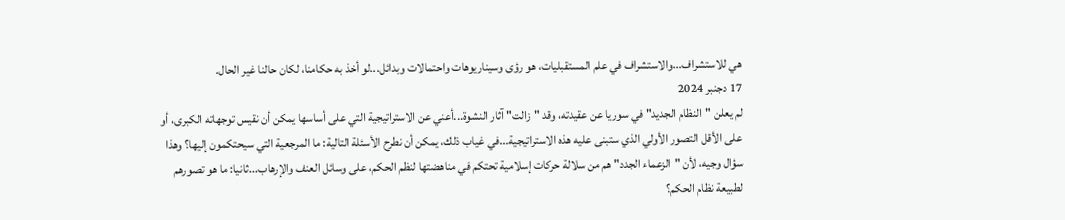هي للاستشراف...والاستشراف في علم المستقبليات، هو رؤى وسيناريوهات واحتمالات وبدائل...لو أخذ به حكامنا، لكان حالنا غير الحال.
17 دجنبر 2024
لم يعلن "النظام الجديد" في سوريا عن عقيدته، وقد "زالت" آثار النشوة...أعني عن الاستراتيجية التي على أساسها يمكن أن نقيس توجهاته الكبرى، أو على الأقل التصور الأولي الذي ستبنى عليه هذه الاستراتيجية...في غياب ذلك، يمكن أن نطرح الأسئلة التالية: ما المرجعية التي سيحتكمون إليها؟ وهذا سؤال وجيه، لأن "الزعماء الجدد" هم من سلالة حركات إسلامية تحتكم في مناهضتها لنظم الحكم، على وسائل العنف والإرهاب...ثانيا: ما هو تصورهم لطبيعة نظام الحكم؟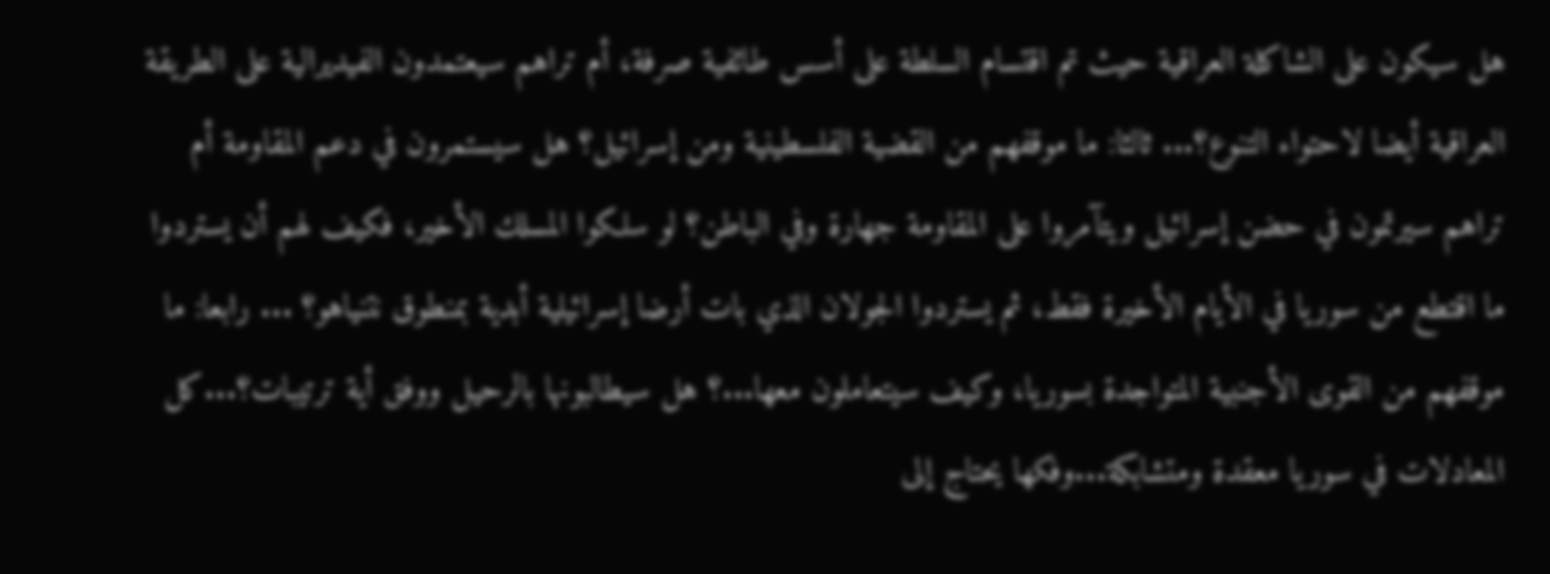هل سيكون على الشاكلة العراقية حيث تم اقتسام السلطة على أسس طائفية صرفة، أم تراهم سيعتمدون الفيديرالية على الطريقة العراقية أيضا لاحتواء التنوع؟... ثالثا: ما موقفهم من القضية الفلسطينية ومن إسرائيل؟ هل سيستمرون في دعم المقاومة أم تراهم سيرتمون في حضن إسرائيل ويتآمروا على المقاومة جهارة وفي الباطن؟ لو سلكوا المسلك الأخير، فكيف لهم أن يستردوا ما اقتطع من سوريا في الأيام الأخيرة فقط، ثم يستردوا الجولان الذي بات أرضا إسرائيلية أبدية بمنطوق نتنياهو؟ ... رابعا: ما موقفهم من القوى الأجنبية المتواجدة بسوريا، وكيف سيتعاملون معها...؟ هل سيطالبونها بالرحيل ووفق أية ترتيبات؟...كل المعادلات في سوريا معقدة ومتشابكة...وفكها يحتاج إلى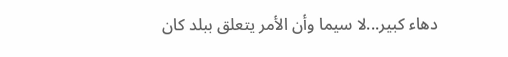دهاء كبير...لا سيما وأن الأمر يتعلق ببلد كان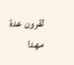لقرون عدة مهدا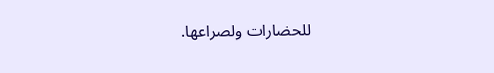للحضارات ولصراعها.